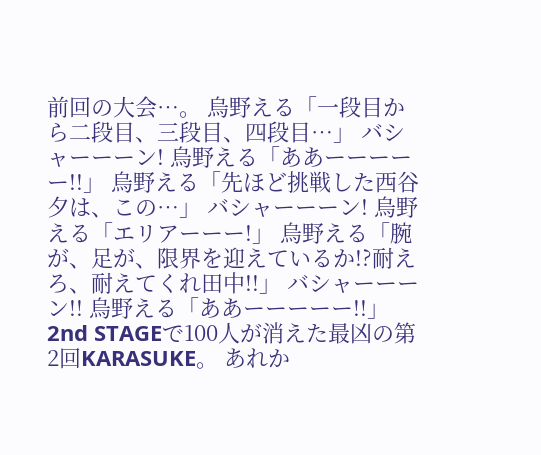前回の大会…。 烏野える「一段目から二段目、三段目、四段目…」 バシャーーーン! 烏野える「ああーーーーー!!」 烏野える「先ほど挑戦した西谷夕は、この…」 バシャーーーン! 烏野える「エリアーーー!」 烏野える「腕が、足が、限界を迎えているか!?耐えろ、耐えてくれ田中!!」 バシャーーーン!! 烏野える「ああーーーーー!!」 2nd STAGEで100人が消えた最凶の第2回KARASUKE。 あれか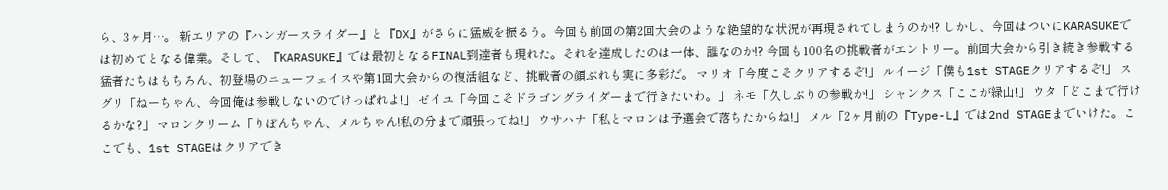ら、3ヶ月…。 新エリアの『ハンガースライダー』と『DX』がさらに猛威を振るう。今回も前回の第2回大会のような絶望的な状況が再現されてしまうのか!? しかし、今回はついにKARASUKEでは初めてとなる偉業。そして、『KARASUKE』では最初となるFINAL到達者も現れた。それを達成したのは一体、誰なのか!? 今回も100名の挑戦者がエントリー。前回大会から引き続き参戦する猛者たちはもちろん、初登場のニューフェイスや第1回大会からの復活組など、挑戦者の顔ぶれも実に多彩だ。 マリオ「今度こそクリアするぞ!」 ルイージ「僕も1st STAGEクリアするぞ!」 スグリ「ねーちゃん、今回俺は参戦しないのでけっぱれよ!」 ゼイユ「今回こそドラゴングライダーまで行きたいわ。」 ネモ「久しぶりの参戦か!」 シャンクス「ここが緑山!」 ウタ「どこまで行けるかな?」 マロンクリーム「りぼんちゃん、メルちゃん!私の分まで頑張ってね!」 ウサハナ「私とマロンは予選会で落ちたからね!」 メル「2ヶ月前の『Type-L』では2nd STAGEまでいけた。ここでも、1st STAGEはクリアでき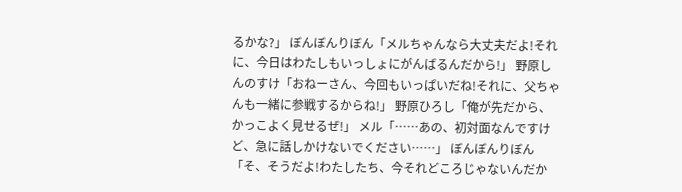るかな?」 ぼんぼんりぼん「メルちゃんなら大丈夫だよ!それに、今日はわたしもいっしょにがんばるんだから!」 野原しんのすけ「おねーさん、今回もいっぱいだね!それに、父ちゃんも一緒に参戦するからね!」 野原ひろし「俺が先だから、かっこよく見せるぜ!」 メル「……あの、初対面なんですけど、急に話しかけないでください……」 ぼんぼんりぼん「そ、そうだよ!わたしたち、今それどころじゃないんだか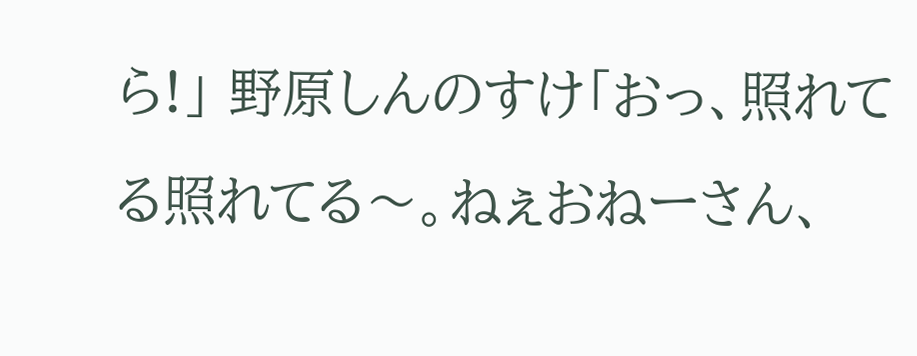ら!」 野原しんのすけ「おっ、照れてる照れてる〜。ねぇおねーさん、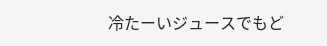冷たーいジュースでもど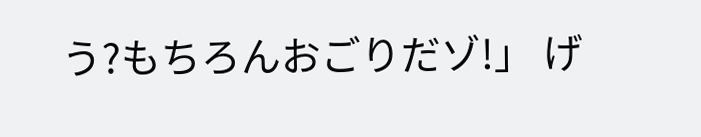う?もちろんおごりだゾ!」 げ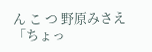ん こ つ 野原みさえ「ちょっ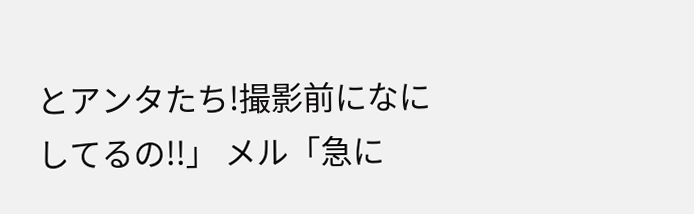とアンタたち!撮影前になにしてるの!!」 メル「急に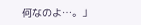何なのよ…。」